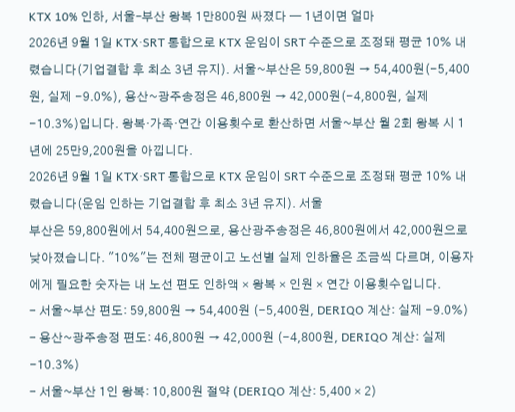KTX 10% 인하, 서울–부산 왕복 1만800원 싸졌다 — 1년이면 얼마
2026년 9월 1일 KTX·SRT 통합으로 KTX 운임이 SRT 수준으로 조정돼 평균 10% 내렸습니다(기업결합 후 최소 3년 유지). 서울~부산은 59,800원 → 54,400원(−5,400원, 실제 −9.0%), 용산~광주송정은 46,800원 → 42,000원(−4,800원, 실제 −10.3%)입니다. 왕복·가족·연간 이용횟수로 환산하면 서울~부산 월 2회 왕복 시 1년에 25만9,200원을 아낍니다.
2026년 9월 1일 KTX·SRT 통합으로 KTX 운임이 SRT 수준으로 조정돼 평균 10% 내렸습니다(운임 인하는 기업결합 후 최소 3년 유지). 서울
부산은 59,800원에서 54,400원으로, 용산광주송정은 46,800원에서 42,000원으로 낮아졌습니다. "10%"는 전체 평균이고 노선별 실제 인하율은 조금씩 다르며, 이용자에게 필요한 숫자는 내 노선 편도 인하액 × 왕복 × 인원 × 연간 이용횟수입니다.
- 서울~부산 편도: 59,800원 → 54,400원 (−5,400원, DERIQO 계산: 실제 −9.0%)
- 용산~광주송정 편도: 46,800원 → 42,000원 (−4,800원, DERIQO 계산: 실제 −10.3%)
- 서울~부산 1인 왕복: 10,800원 절약 (DERIQO 계산: 5,400 × 2)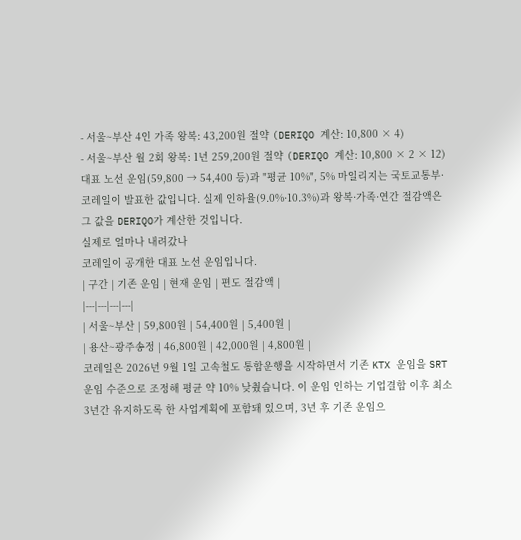- 서울~부산 4인 가족 왕복: 43,200원 절약 (DERIQO 계산: 10,800 × 4)
- 서울~부산 월 2회 왕복: 1년 259,200원 절약 (DERIQO 계산: 10,800 × 2 × 12)
대표 노선 운임(59,800 → 54,400 등)과 "평균 10%", 5% 마일리지는 국토교통부·코레일이 발표한 값입니다. 실제 인하율(9.0%·10.3%)과 왕복·가족·연간 절감액은 그 값을 DERIQO가 계산한 것입니다.
실제로 얼마나 내려갔나
코레일이 공개한 대표 노선 운임입니다.
| 구간 | 기존 운임 | 현재 운임 | 편도 절감액 |
|---|---|---|---|
| 서울~부산 | 59,800원 | 54,400원 | 5,400원 |
| 용산~광주송정 | 46,800원 | 42,000원 | 4,800원 |
코레일은 2026년 9월 1일 고속철도 통합운행을 시작하면서 기존 KTX 운임을 SRT 운임 수준으로 조정해 평균 약 10% 낮췄습니다. 이 운임 인하는 기업결합 이후 최소 3년간 유지하도록 한 사업계획에 포함돼 있으며, 3년 후 기존 운임으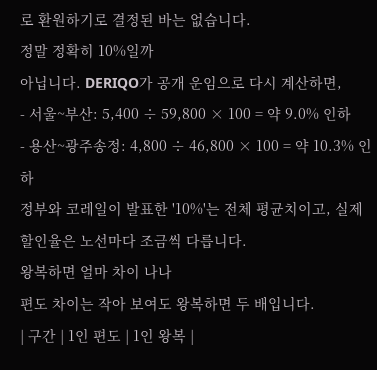로 환원하기로 결정된 바는 없습니다.
정말 정확히 10%일까
아닙니다. DERIQO가 공개 운임으로 다시 계산하면,
- 서울~부산: 5,400 ÷ 59,800 × 100 = 약 9.0% 인하
- 용산~광주송정: 4,800 ÷ 46,800 × 100 = 약 10.3% 인하
정부와 코레일이 발표한 '10%'는 전체 평균치이고, 실제 할인율은 노선마다 조금씩 다릅니다.
왕복하면 얼마 차이 나나
편도 차이는 작아 보여도 왕복하면 두 배입니다.
| 구간 | 1인 편도 | 1인 왕복 |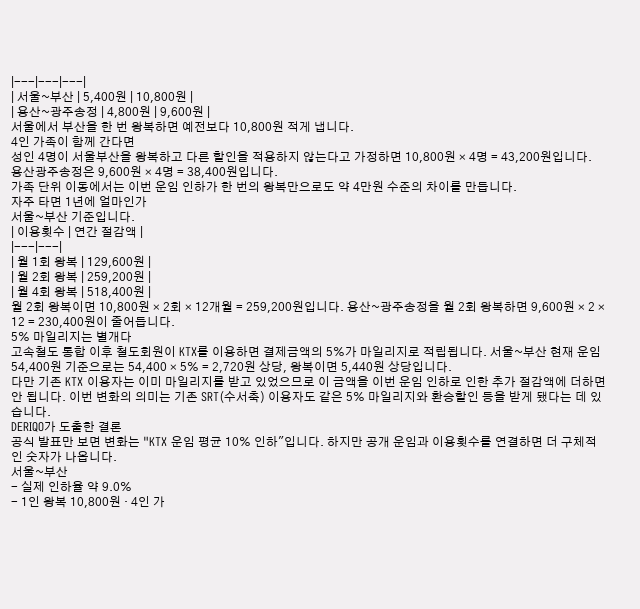|---|---|---|
| 서울~부산 | 5,400원 | 10,800원 |
| 용산~광주송정 | 4,800원 | 9,600원 |
서울에서 부산을 한 번 왕복하면 예전보다 10,800원 적게 냅니다.
4인 가족이 함께 간다면
성인 4명이 서울부산을 왕복하고 다른 할인을 적용하지 않는다고 가정하면 10,800원 × 4명 = 43,200원입니다. 용산광주송정은 9,600원 × 4명 = 38,400원입니다.
가족 단위 이동에서는 이번 운임 인하가 한 번의 왕복만으로도 약 4만원 수준의 차이를 만듭니다.
자주 타면 1년에 얼마인가
서울~부산 기준입니다.
| 이용횟수 | 연간 절감액 |
|---|---|
| 월 1회 왕복 | 129,600원 |
| 월 2회 왕복 | 259,200원 |
| 월 4회 왕복 | 518,400원 |
월 2회 왕복이면 10,800원 × 2회 × 12개월 = 259,200원입니다. 용산~광주송정을 월 2회 왕복하면 9,600원 × 2 × 12 = 230,400원이 줄어듭니다.
5% 마일리지는 별개다
고속철도 통합 이후 철도회원이 KTX를 이용하면 결제금액의 5%가 마일리지로 적립됩니다. 서울~부산 현재 운임 54,400원 기준으로는 54,400 × 5% = 2,720원 상당, 왕복이면 5,440원 상당입니다.
다만 기존 KTX 이용자는 이미 마일리지를 받고 있었으므로 이 금액을 이번 운임 인하로 인한 추가 절감액에 더하면 안 됩니다. 이번 변화의 의미는 기존 SRT(수서축) 이용자도 같은 5% 마일리지와 환승할인 등을 받게 됐다는 데 있습니다.
DERIQO가 도출한 결론
공식 발표만 보면 변화는 "KTX 운임 평균 10% 인하"입니다. 하지만 공개 운임과 이용횟수를 연결하면 더 구체적인 숫자가 나옵니다.
서울~부산
- 실제 인하율 약 9.0%
- 1인 왕복 10,800원 · 4인 가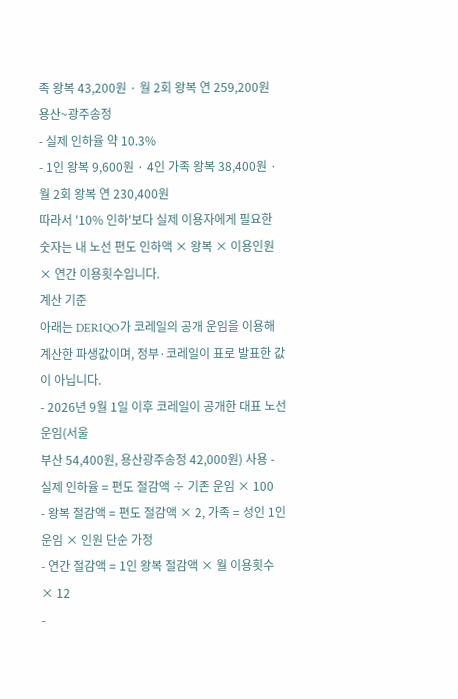족 왕복 43,200원 · 월 2회 왕복 연 259,200원
용산~광주송정
- 실제 인하율 약 10.3%
- 1인 왕복 9,600원 · 4인 가족 왕복 38,400원 · 월 2회 왕복 연 230,400원
따라서 '10% 인하'보다 실제 이용자에게 필요한 숫자는 내 노선 편도 인하액 × 왕복 × 이용인원 × 연간 이용횟수입니다.
계산 기준
아래는 DERIQO가 코레일의 공개 운임을 이용해 계산한 파생값이며, 정부·코레일이 표로 발표한 값이 아닙니다.
- 2026년 9월 1일 이후 코레일이 공개한 대표 노선 운임(서울
부산 54,400원, 용산광주송정 42,000원) 사용 - 실제 인하율 = 편도 절감액 ÷ 기존 운임 × 100
- 왕복 절감액 = 편도 절감액 × 2, 가족 = 성인 1인 운임 × 인원 단순 가정
- 연간 절감액 = 1인 왕복 절감액 × 월 이용횟수 × 12
-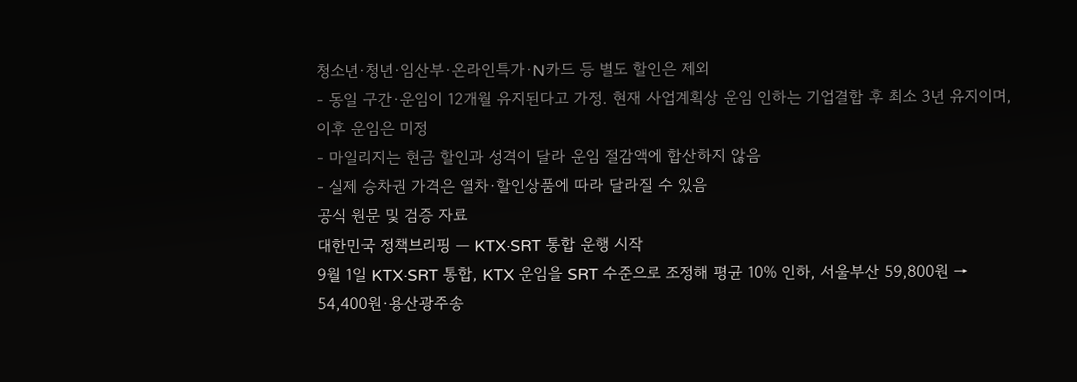청소년·청년·임산부·온라인특가·N카드 등 별도 할인은 제외
- 동일 구간·운임이 12개월 유지된다고 가정. 현재 사업계획상 운임 인하는 기업결합 후 최소 3년 유지이며, 이후 운임은 미정
- 마일리지는 현금 할인과 성격이 달라 운임 절감액에 합산하지 않음
- 실제 승차권 가격은 열차·할인상품에 따라 달라질 수 있음
공식 원문 및 검증 자료
대한민국 정책브리핑 — KTX·SRT 통합 운행 시작
9월 1일 KTX·SRT 통합, KTX 운임을 SRT 수준으로 조정해 평균 10% 인하, 서울부산 59,800원 → 54,400원·용산광주송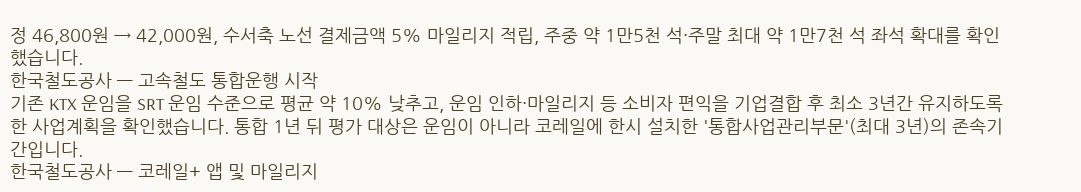정 46,800원 → 42,000원, 수서축 노선 결제금액 5% 마일리지 적립, 주중 약 1만5천 석·주말 최대 약 1만7천 석 좌석 확대를 확인했습니다.
한국철도공사 — 고속철도 통합운행 시작
기존 KTX 운임을 SRT 운임 수준으로 평균 약 10% 낮추고, 운임 인하·마일리지 등 소비자 편익을 기업결합 후 최소 3년간 유지하도록 한 사업계획을 확인했습니다. 통합 1년 뒤 평가 대상은 운임이 아니라 코레일에 한시 설치한 '통합사업관리부문'(최대 3년)의 존속기간입니다.
한국철도공사 — 코레일+ 앱 및 마일리지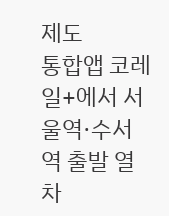제도
통합앱 코레일+에서 서울역·수서역 출발 열차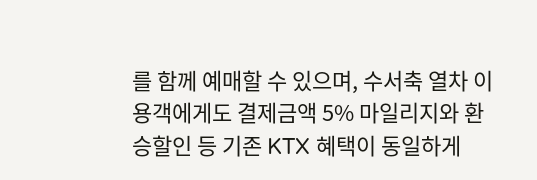를 함께 예매할 수 있으며, 수서축 열차 이용객에게도 결제금액 5% 마일리지와 환승할인 등 기존 KTX 혜택이 동일하게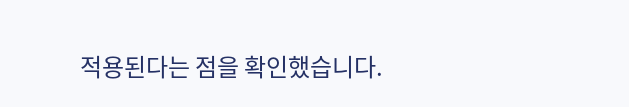적용된다는 점을 확인했습니다.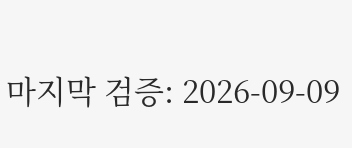마지막 검증: 2026-09-09